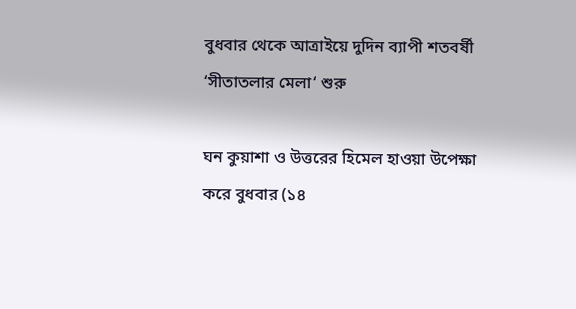বুধবার থেকে আত্রাইয়ে দুদিন ব্যাপী শতবর্ষী ‘সীতাতলার মেলা‘ শুরু

ঘন কুয়াশা ও উত্তরের হিমেল হাওয়া উপেক্ষা করে বুধবার (১৪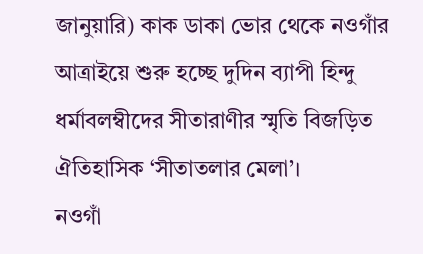জানুয়ারি) কাক ডাকা ভোর থেকে নওগাঁর আত্রাইয়ে শুরু হচ্ছে দুদিন ব্যাপী হিন্দু ধর্মাবলম্বীদের সীতারাণীর স্মৃতি বিজড়িত ঐতিহাসিক ‘সীতাতলার মেলা’।
নওগাঁ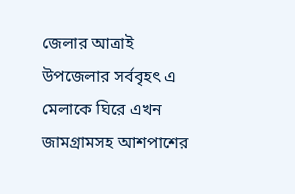জেলার আত্রাই উপজেলার সর্ববৃহৎ এ মেলাকে ঘিরে এখন জামগ্রামসহ আশপাশের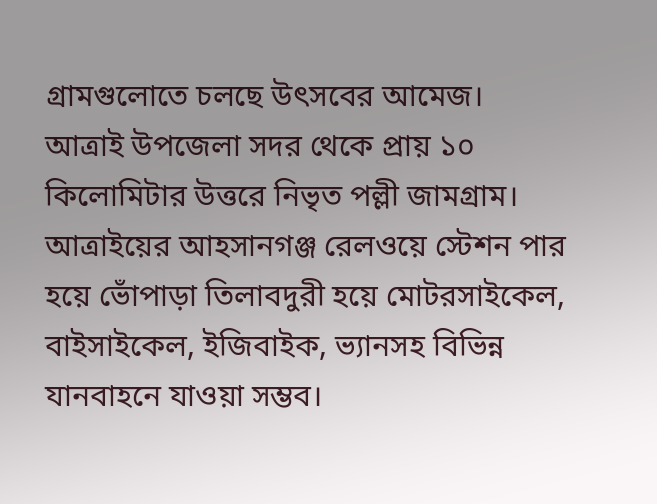গ্রামগুলোতে চলছে উৎসবের আমেজ।
আত্রাই উপজেলা সদর থেকে প্রায় ১০ কিলোমিটার উত্তরে নিভৃত পল্লী জামগ্রাম। আত্রাইয়ের আহসানগঞ্জ রেলওয়ে স্টেশন পার হয়ে ভোঁপাড়া তিলাবদুরী হয়ে মোটরসাইকেল, বাইসাইকেল, ইজিবাইক, ভ্যানসহ বিভিন্ন যানবাহনে যাওয়া সম্ভব।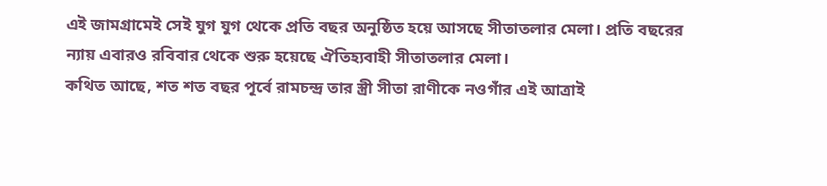এই জামগ্রামেই সেই যুগ যুগ থেকে প্রতি বছর অনুষ্ঠিত হয়ে আসছে সীতাতলার মেলা। প্রতি বছরের ন্যায় এবারও রবিবার থেকে শুরু হয়েছে ঐতিহ্যবাহী সীতাতলার মেলা।
কথিত আছে, শত শত বছর পূর্বে রামচন্দ্র তার স্ত্রী সীতা রাণীকে নওগাঁর এই আত্রাই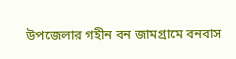উপজেলার গহীন বন জামগ্রামে বনবাস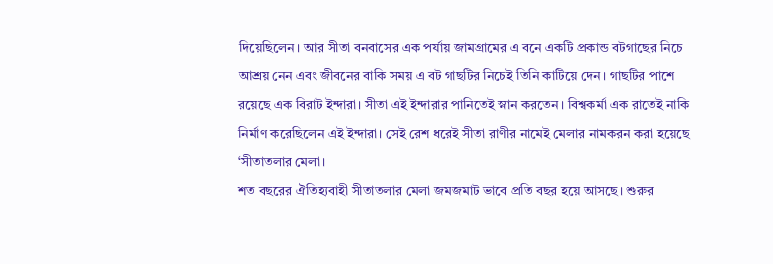দিয়েছিলেন। আর সীতা বনবাসের এক পর্যায় জামগ্রামের এ বনে একটি প্রকান্ড বটগাছের নিচে আশ্রয় নেন এবং জীবনের বাকি সময় এ বট গাছটির নিচেই তিনি কাটিয়ে দেন। গাছটির পাশে রয়েছে এক বিরাট ইন্দারা। সীতা এই ইন্দারার পানিতেই স্নান করতেন। বিশ্বকর্মা এক রাতেই নাকি নির্মাণ করেছিলেন এই ইন্দারা। সেই রেশ ধরেই সীতা রাণীর নামেই মেলার নামকরন করা হয়েছে ‘সীতাতলার মেলা।
শত বছরের ঐতিহ্যবাহী সীতাতলার মেলা জমজমাট ভাবে প্রতি বছর হয়ে আসছে। শুরুর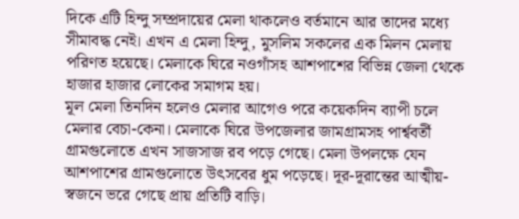দিকে এটি হিন্দু সম্প্রদায়ের মেলা থাকলেও বর্তমানে আর তাদের মধ্যে সীমাবদ্ধ নেই। এখন এ মেলা হিন্দু, মুসলিম সকলের এক মিলন মেলায় পরিণত হয়েছে। মেলাকে ঘিরে নওগাঁসহ আশপাশের বিভিন্ন জেলা থেকে হাজার হাজার লোকের সমাগম হয়।
মূল মেলা তিনদিন হলেও মেলার আগেও পরে কয়েকদিন ব্যাপী চলে মেলার বেচা-কেনা। মেলাকে ঘিরে উপজেলার জামগ্রামসহ পার্শ্ববর্তী গ্রামগুলোতে এখন সাজসাজ রব পড়ে গেছে। মেলা উপলক্ষে যেন আশপাশের গ্রামগুলোতে উৎসবের ধুম পড়েছে। দূর-দূরান্তের আত্মীয়-স্বজনে ভরে গেছে প্রায় প্রতিটি বাড়ি।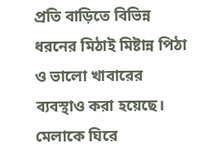প্রতি বাড়িতে বিভিন্ন ধরনের মিঠাই মিষ্টান্ন পিঠা ও ভালো খাবারের ব্যবস্থাও করা হয়েছে।
মেলাকে ঘিরে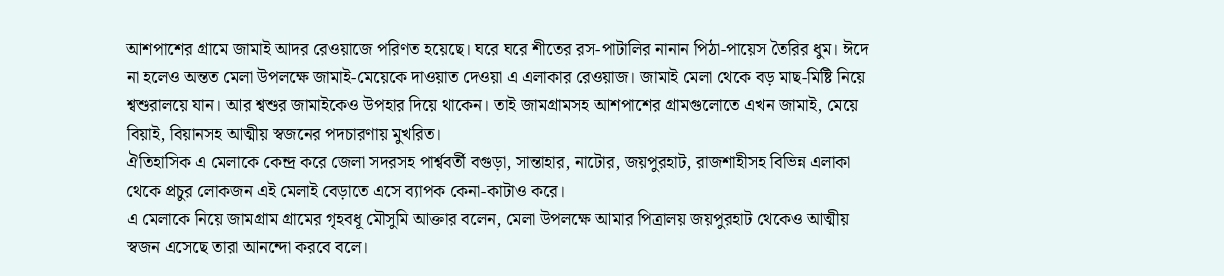আশপাশের গ্রামে জামাই আদর রেওয়াজে পরিণত হয়েছে। ঘরে ঘরে শীতের রস-পাটালির নানান পিঠা-পায়েস তৈরির ধুম। ঈদে না হলেও অন্তত মেলা উপলক্ষে জামাই-মেয়েকে দাওয়াত দেওয়া এ এলাকার রেওয়াজ। জামাই মেলা থেকে বড় মাছ-মিষ্টি নিয়ে শ্বশুরালয়ে যান। আর শ্বশুর জামাইকেও উপহার দিয়ে থাকেন। তাই জামগ্রামসহ আশপাশের গ্রামগুলোতে এখন জামাই, মেয়ে বিয়াই, বিয়ানসহ আত্মীয় স্বজনের পদচারণায় মুখরিত।
ঐতিহাসিক এ মেলাকে কেন্দ্র করে জেলা সদরসহ পার্শ্ববর্তী বগুড়া, সান্তাহার, নাটোর, জয়পুরহাট, রাজশাহীসহ বিভিন্ন এলাকা থেকে প্রচুর লোকজন এই মেলাই বেড়াতে এসে ব্যাপক কেনা-কাটাও করে।
এ মেলাকে নিয়ে জামগ্রাম গ্রামের গৃহবধূ মৌসুমি আক্তার বলেন, মেলা উপলক্ষে আমার পিত্রালয় জয়পুরহাট থেকেও আত্মীয় স্বজন এসেছে তারা আনন্দো করবে বলে।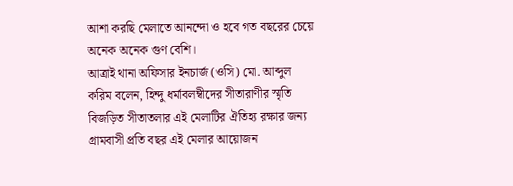আশা করছি মেলাতে আনন্দো ও হবে গত বছরের চেয়ে অনেক অনেক গুণ বেশি।
আত্রাই থানা অফিসার ইনচার্জ (ওসি) মো. আব্দুল করিম বলেন, হিন্দু ধর্মাবলম্বীদের সীতারাণীর স্মৃতি বিজড়িত সীতাতলার এই মেলাটির ঐতিহ্য রক্ষার জন্য গ্রামবাসী প্রতি বছর এই মেলার আয়োজন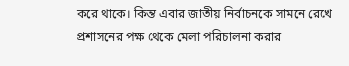করে থাকে। কিন্ত এবার জাতীয় নির্বাচনকে সামনে রেখে প্রশাসনের পক্ষ থেকে মেলা পরিচালনা করার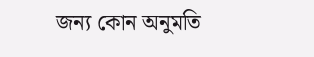জন্য কোন অনুমতি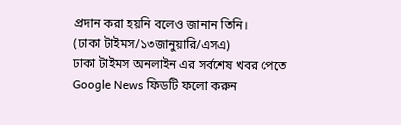প্রদান করা হয়নি বলেও জানান তিনি।
(ঢাকা টাইমস/১৩জানুয়ারি/এসএ)
ঢাকা টাইমস অনলাইন এর সর্বশেষ খবর পেতে Google News ফিডটি ফলো করুন